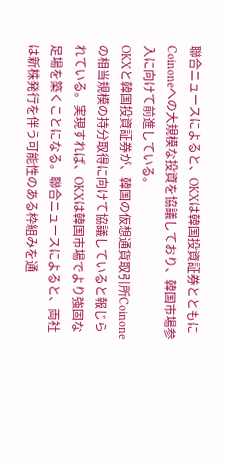聯合ニュースによると、OKXは韓国投資証券とともにCoinoneへの大規模な投資を協議しており、韓国市場参入に向けて前進している。
OKXと韓国投資証券が、韓国の仮想通貨取引所Coinoneの相当規模の持分取得に向けて協議していると報じられている。実現すれば、OKXは韓国市場でより強固な足場を築くことになる。聯合ニュースによると、両社は新株発行を伴う可能性のある枠組みを通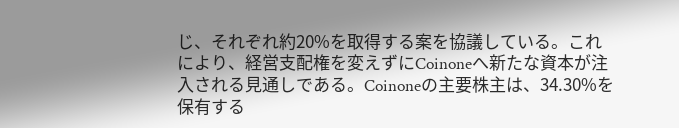じ、それぞれ約20%を取得する案を協議している。これにより、経営支配権を変えずにCoinoneへ新たな資本が注入される見通しである。Coinoneの主要株主は、34.30%を保有する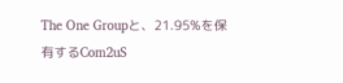The One Groupと、21.95%を保有するCom2uS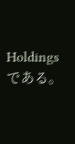Holdingsである。